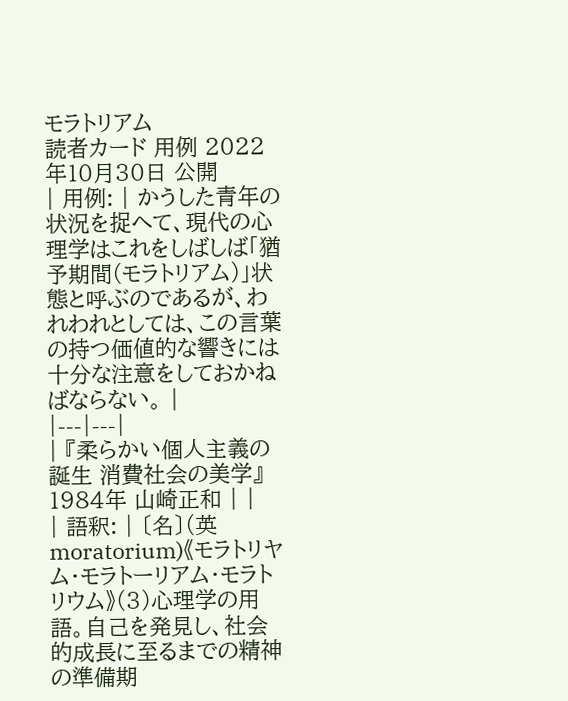モラトリアム
読者カード 用例 2022年10月30日 公開
| 用例: | かうした青年の状況を捉へて、現代の心理学はこれをしばしば「猶予期間(モラトリアム)」状態と呼ぶのであるが、われわれとしては、この言葉の持つ価値的な響きには十分な注意をしておかねばならない。 |
|---|---|
| 『柔らかい個人主義の誕生 消費社会の美学』 1984年 山崎正和 | |
| 語釈: | 〔名〕(英 moratorium)《モラトリヤム・モラトーリアム・モラトリウム》(3)心理学の用語。自己を発見し、社会的成長に至るまでの精神の準備期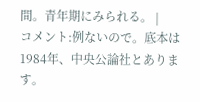間。青年期にみられる。 |
コメント:例ないので。底本は1984年、中央公論社とあります。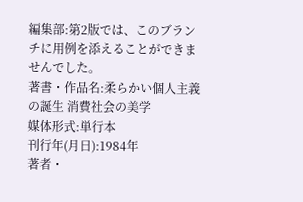編集部:第2版では、このブランチに用例を添えることができませんでした。
著書・作品名:柔らかい個人主義の誕生 消費社会の美学
媒体形式:単行本
刊行年(月日):1984年
著者・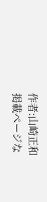作者:山崎正和
掲載ページな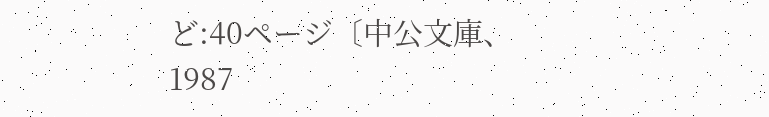ど:40ページ〔中公文庫、1987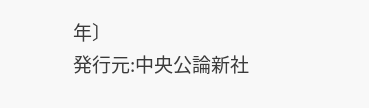年〕
発行元:中央公論新社